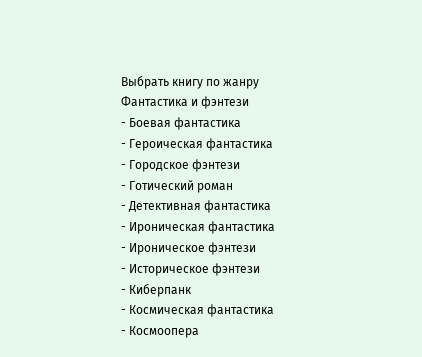Выбрать книгу по жанру
Фантастика и фэнтези
- Боевая фантастика
- Героическая фантастика
- Городское фэнтези
- Готический роман
- Детективная фантастика
- Ироническая фантастика
- Ироническое фэнтези
- Историческое фэнтези
- Киберпанк
- Космическая фантастика
- Космоопера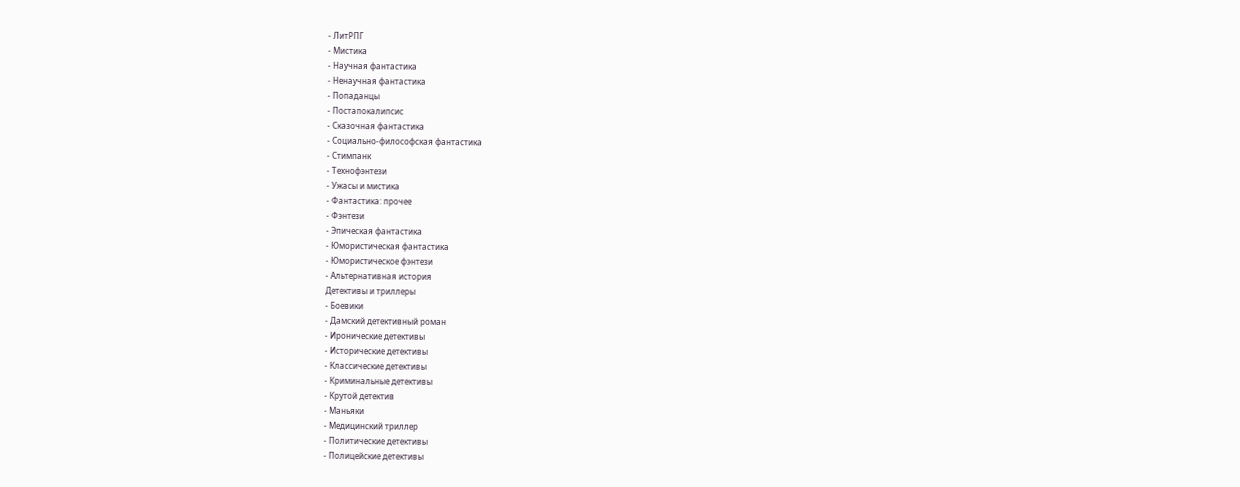- ЛитРПГ
- Мистика
- Научная фантастика
- Ненаучная фантастика
- Попаданцы
- Постапокалипсис
- Сказочная фантастика
- Социально-философская фантастика
- Стимпанк
- Технофэнтези
- Ужасы и мистика
- Фантастика: прочее
- Фэнтези
- Эпическая фантастика
- Юмористическая фантастика
- Юмористическое фэнтези
- Альтернативная история
Детективы и триллеры
- Боевики
- Дамский детективный роман
- Иронические детективы
- Исторические детективы
- Классические детективы
- Криминальные детективы
- Крутой детектив
- Маньяки
- Медицинский триллер
- Политические детективы
- Полицейские детективы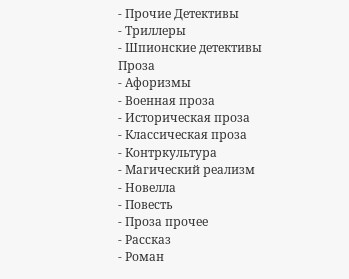- Прочие Детективы
- Триллеры
- Шпионские детективы
Проза
- Афоризмы
- Военная проза
- Историческая проза
- Классическая проза
- Контркультура
- Магический реализм
- Новелла
- Повесть
- Проза прочее
- Рассказ
- Роман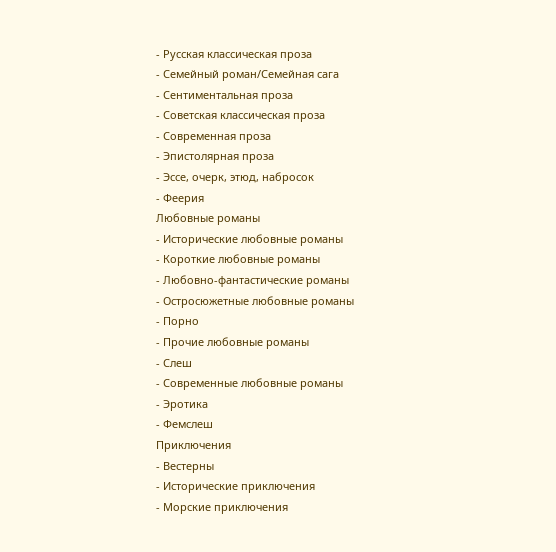- Русская классическая проза
- Семейный роман/Семейная сага
- Сентиментальная проза
- Советская классическая проза
- Современная проза
- Эпистолярная проза
- Эссе, очерк, этюд, набросок
- Феерия
Любовные романы
- Исторические любовные романы
- Короткие любовные романы
- Любовно-фантастические романы
- Остросюжетные любовные романы
- Порно
- Прочие любовные романы
- Слеш
- Современные любовные романы
- Эротика
- Фемслеш
Приключения
- Вестерны
- Исторические приключения
- Морские приключения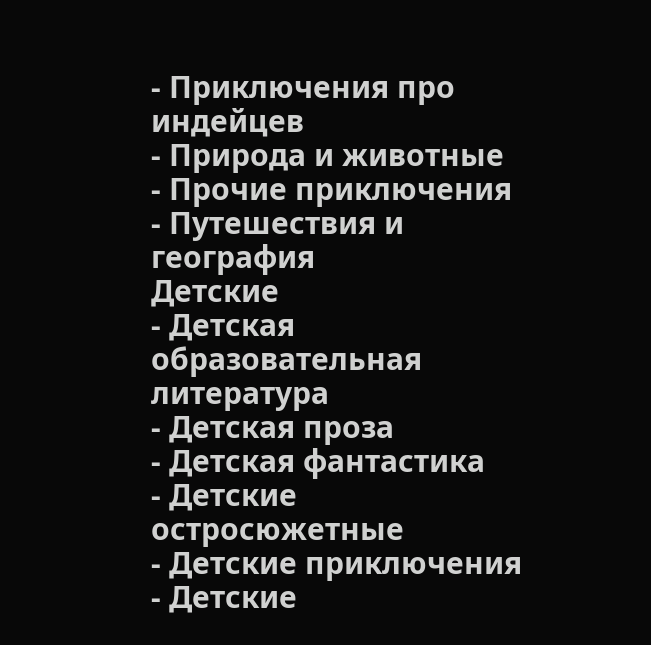- Приключения про индейцев
- Природа и животные
- Прочие приключения
- Путешествия и география
Детские
- Детская образовательная литература
- Детская проза
- Детская фантастика
- Детские остросюжетные
- Детские приключения
- Детские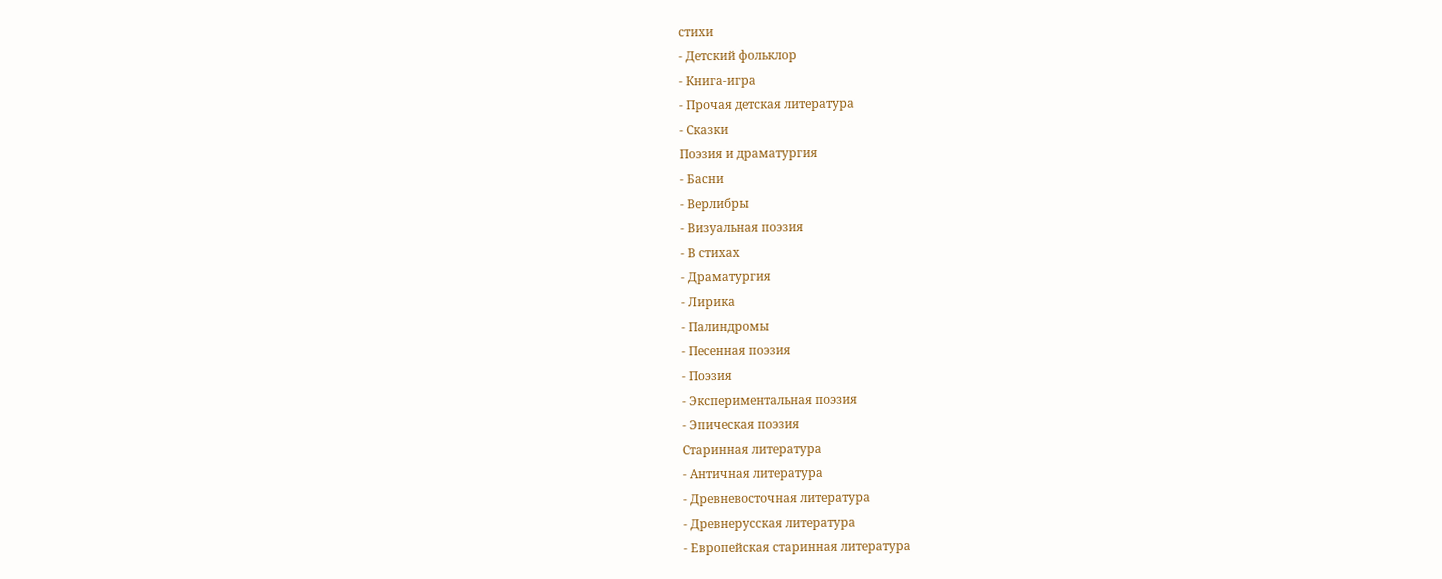стихи
- Детский фольклор
- Книга-игра
- Прочая детская литература
- Сказки
Поэзия и драматургия
- Басни
- Верлибры
- Визуальная поэзия
- В стихах
- Драматургия
- Лирика
- Палиндромы
- Песенная поэзия
- Поэзия
- Экспериментальная поэзия
- Эпическая поэзия
Старинная литература
- Античная литература
- Древневосточная литература
- Древнерусская литература
- Европейская старинная литература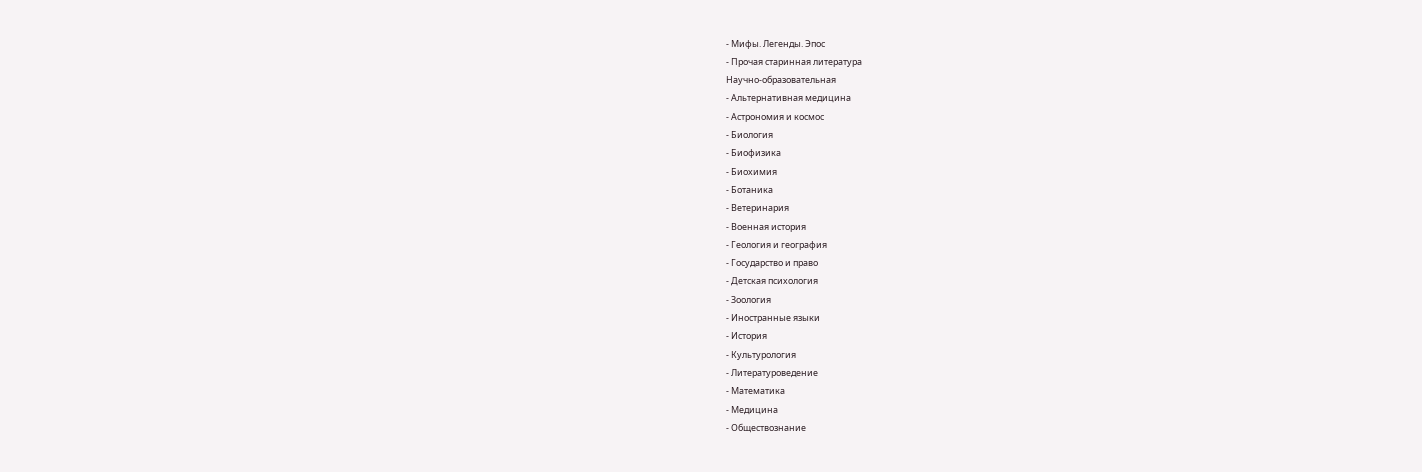- Мифы. Легенды. Эпос
- Прочая старинная литература
Научно-образовательная
- Альтернативная медицина
- Астрономия и космос
- Биология
- Биофизика
- Биохимия
- Ботаника
- Ветеринария
- Военная история
- Геология и география
- Государство и право
- Детская психология
- Зоология
- Иностранные языки
- История
- Культурология
- Литературоведение
- Математика
- Медицина
- Обществознание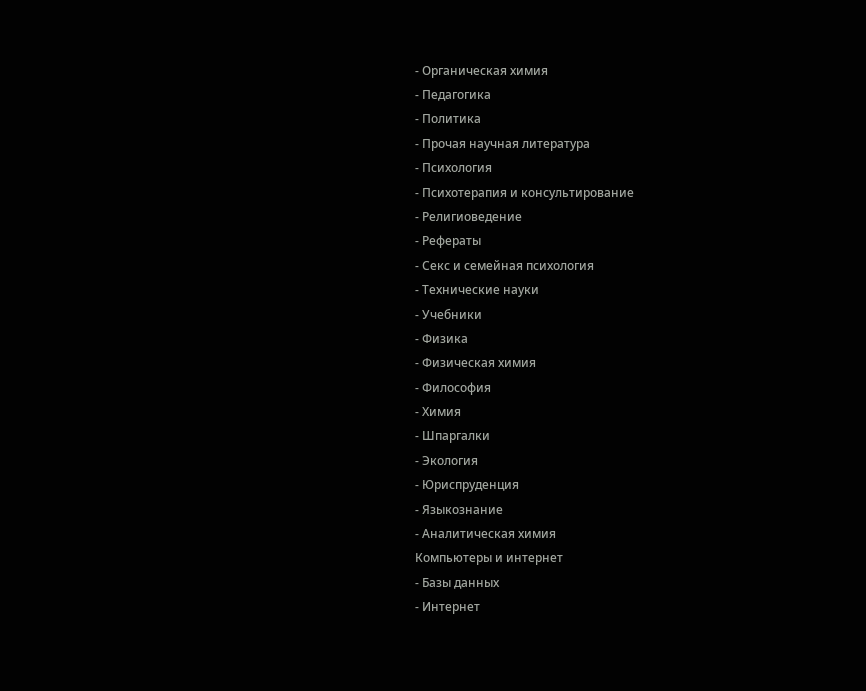- Органическая химия
- Педагогика
- Политика
- Прочая научная литература
- Психология
- Психотерапия и консультирование
- Религиоведение
- Рефераты
- Секс и семейная психология
- Технические науки
- Учебники
- Физика
- Физическая химия
- Философия
- Химия
- Шпаргалки
- Экология
- Юриспруденция
- Языкознание
- Аналитическая химия
Компьютеры и интернет
- Базы данных
- Интернет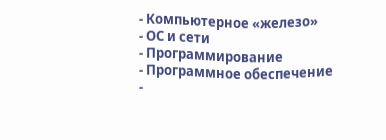- Компьютерное «железо»
- ОС и сети
- Программирование
- Программное обеспечение
-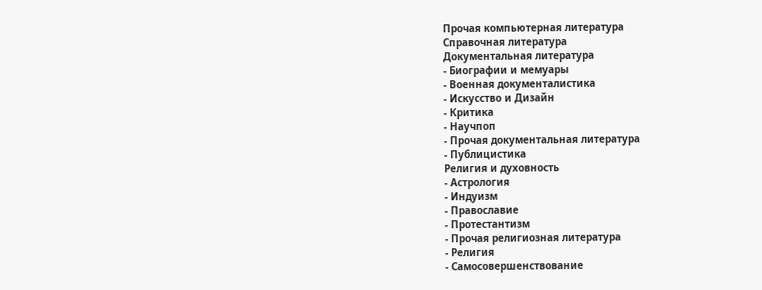Прочая компьютерная литература
Справочная литература
Документальная литература
- Биографии и мемуары
- Военная документалистика
- Искусство и Дизайн
- Критика
- Научпоп
- Прочая документальная литература
- Публицистика
Религия и духовность
- Астрология
- Индуизм
- Православие
- Протестантизм
- Прочая религиозная литература
- Религия
- Самосовершенствование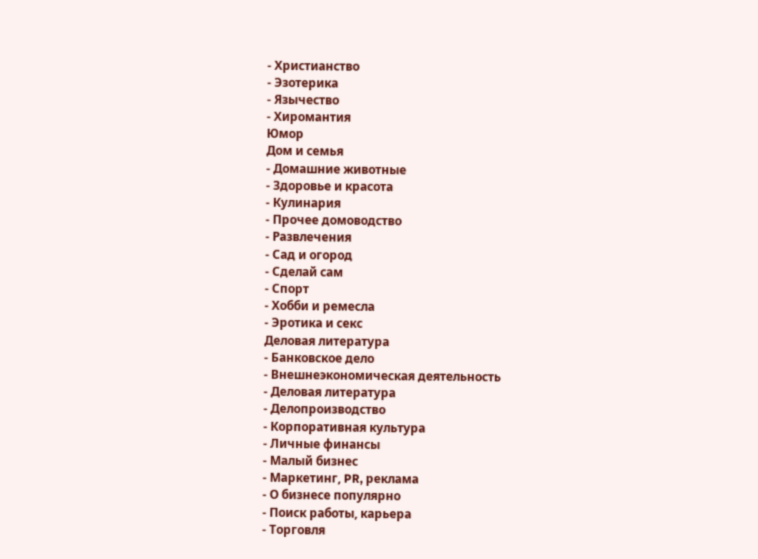- Христианство
- Эзотерика
- Язычество
- Хиромантия
Юмор
Дом и семья
- Домашние животные
- Здоровье и красота
- Кулинария
- Прочее домоводство
- Развлечения
- Сад и огород
- Сделай сам
- Спорт
- Хобби и ремесла
- Эротика и секс
Деловая литература
- Банковское дело
- Внешнеэкономическая деятельность
- Деловая литература
- Делопроизводство
- Корпоративная культура
- Личные финансы
- Малый бизнес
- Маркетинг, PR, реклама
- О бизнесе популярно
- Поиск работы, карьера
- Торговля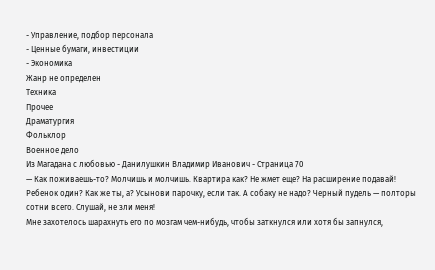- Управление, подбор персонала
- Ценные бумаги, инвестиции
- Экономика
Жанр не определен
Техника
Прочее
Драматургия
Фольклор
Военное дело
Из Магадана с любовью - Данилушкин Владимир Иванович - Страница 70
— Как поживаешь-то? Молчишь и молчишь. Квартира как? Не жмет еще? На расширение подавай! Ребенок один? Как же ты, а? Усынови парочку, если так. А собаку не надо? Черный пудель — полторы сотни всего. Слушай, не зли меня!
Мне захотелось шарахнуть его по мозгам чем-нибудь, чтобы заткнулся или хотя бы запнулся,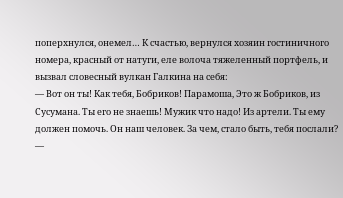поперхнулся, онемел… К счастью, вернулся хозяин гостиничного номера, красный от натуги, еле волоча тяжеленный портфель, и вызвал словесный вулкан Галкина на себя:
— Вот он ты! Как тебя, Бобриков! Парамоша, Это ж Бобриков, из Сусумана. Ты его не знаешь! Мужик что надо! Из артели. Ты ему должен помочь. Он наш человек. За чем, стало быть, тебя послали?
—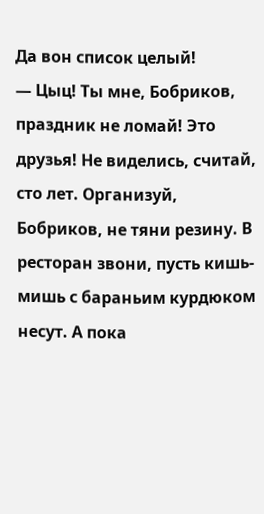Да вон список целый!
— Цыц! Ты мне, Бобриков, праздник не ломай! Это друзья! Не виделись, считай, сто лет. Организуй, Бобриков, не тяни резину. В ресторан звони, пусть кишь-мишь с бараньим курдюком несут. А пока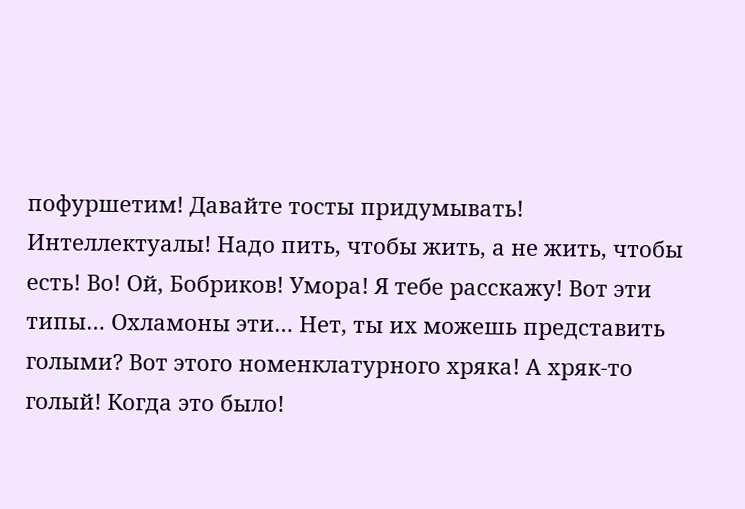пофуршетим! Давайте тосты придумывать! Интеллектуалы! Надо пить, чтобы жить, а не жить, чтобы есть! Во! Ой, Бобриков! Умора! Я тебе расскажу! Вот эти типы… Охламоны эти… Нет, ты их можешь представить голыми? Вот этого номенклатурного хряка! А хряк-то голый! Когда это было!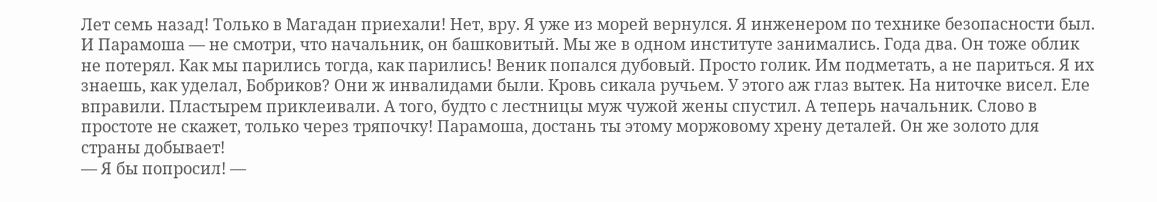Лет семь назад! Только в Магадан приехали! Нет, вру. Я уже из морей вернулся. Я инженером по технике безопасности был. И Парамоша — не смотри, что начальник, он башковитый. Мы же в одном институте занимались. Года два. Он тоже облик не потерял. Как мы парились тогда, как парились! Веник попался дубовый. Просто голик. Им подметать, а не париться. Я их знаешь, как уделал, Бобриков? Они ж инвалидами были. Кровь сикала ручьем. У этого аж глаз вытек. На ниточке висел. Еле вправили. Пластырем приклеивали. А того, будто с лестницы муж чужой жены спустил. А теперь начальник. Слово в простоте не скажет, только через тряпочку! Парамоша, достань ты этому моржовому хрену деталей. Он же золото для страны добывает!
— Я бы попросил! —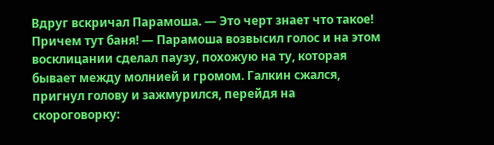Вдруг вскричал Парамоша. — Это черт знает что такое! Причем тут баня! — Парамоша возвысил голос и на этом восклицании сделал паузу, похожую на ту, которая бывает между молнией и громом. Галкин сжался, пригнул голову и зажмурился, перейдя на скороговорку: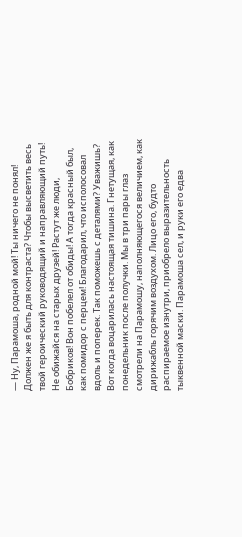— Ну, Парамоша, родной мой! Ты ничего не понял! Должен же я быть для контраста? Чтобы высветить весь твой героический руководящий и направляющий путь! Не обижайся на старых друзей! Растут же люди, Бобриков! Вон побелел от обиды! А тогда красный был, как помидор с перцем! Благодарил, что исполосовал вдоль и поперек. Так поможешь с деталями? Уважишь?
Вот когда воцарилась настоящая тишина. Гнетущая, как понедельник после получки. Мы в три пары глаз смотрели на Парамошу, наполняющегося величием, как дирижабль горячим воздухом. Лицо его, будто распираемое изнутри, приобрело выразительность тыквенной маски. Парамоша сел, и руки его едва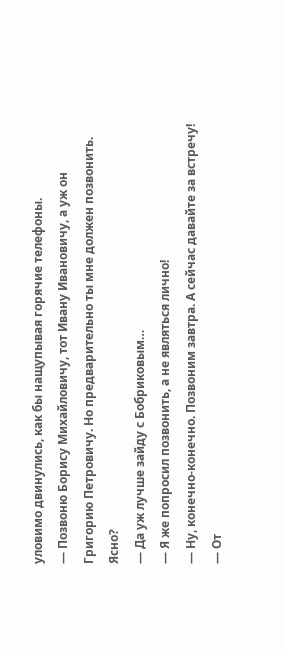уловимо двинулись, как бы нащупывая горячие телефоны.
— Позвоню Борису Михайловичу, тот Ивану Ивановичу, а уж он Григорию Петровичу. Но предварительно ты мне должен позвонить. Ясно?
— Да уж лучше зайду с Бобриковым…
— Я же попросил позвонить, а не являться лично!
— Ну, конечно-конечно. Позвоним завтра. А сейчас давайте за встречу! — От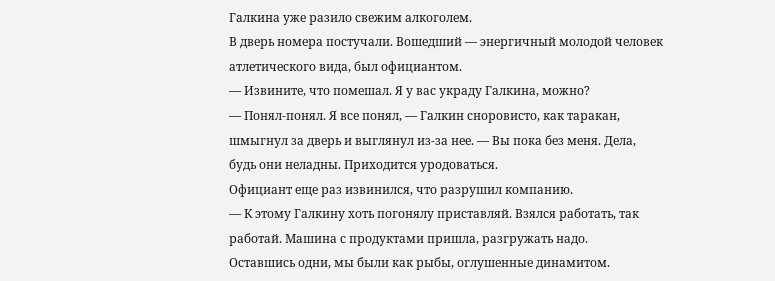Галкина уже разило свежим алкоголем.
В дверь номера постучали. Вошедший — энергичный молодой человек атлетического вида, был официантом.
— Извините, что помешал. Я у вас украду Галкина, можно?
— Понял-понял. Я все понял, — Галкин сноровисто, как таракан, шмыгнул за дверь и выглянул из-за нее. — Вы пока без меня. Дела, будь они неладны. Приходится уродоваться.
Официант еще раз извинился, что разрушил компанию.
— К этому Галкину хоть погонялу приставляй. Взялся работать, так работай. Машина с продуктами пришла, разгружать надо.
Оставшись одни, мы были как рыбы, оглушенные динамитом.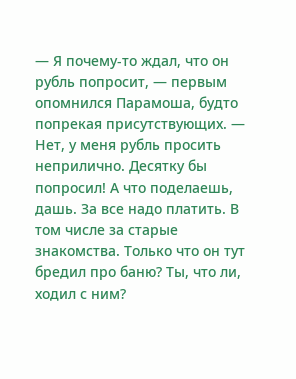— Я почему-то ждал, что он рубль попросит, — первым опомнился Парамоша, будто попрекая присутствующих. — Нет, у меня рубль просить неприлично. Десятку бы попросил! А что поделаешь, дашь. За все надо платить. В том числе за старые знакомства. Только что он тут бредил про баню? Ты, что ли, ходил с ним?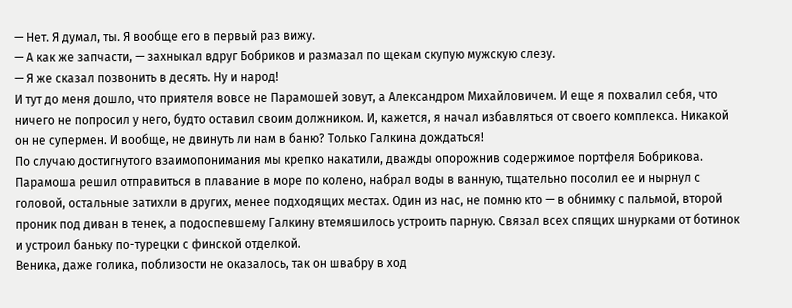— Нет. Я думал, ты. Я вообще его в первый раз вижу.
— А как же запчасти, — захныкал вдруг Бобриков и размазал по щекам скупую мужскую слезу.
— Я же сказал позвонить в десять. Ну и народ!
И тут до меня дошло, что приятеля вовсе не Парамошей зовут, а Александром Михайловичем. И еще я похвалил себя, что ничего не попросил у него, будто оставил своим должником. И, кажется, я начал избавляться от своего комплекса. Никакой он не супермен. И вообще, не двинуть ли нам в баню? Только Галкина дождаться!
По случаю достигнутого взаимопонимания мы крепко накатили, дважды опорожнив содержимое портфеля Бобрикова. Парамоша решил отправиться в плавание в море по колено, набрал воды в ванную, тщательно посолил ее и нырнул с головой, остальные затихли в других, менее подходящих местах. Один из нас, не помню кто — в обнимку с пальмой, второй проник под диван в тенек, а подоспевшему Галкину втемяшилось устроить парную. Связал всех спящих шнурками от ботинок и устроил баньку по-турецки с финской отделкой.
Веника, даже голика, поблизости не оказалось, так он швабру в ход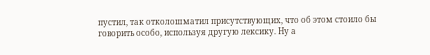пустил, так отколошматил присутствующих, что об этом стоило бы говорить особо, используя другую лексику. Ну а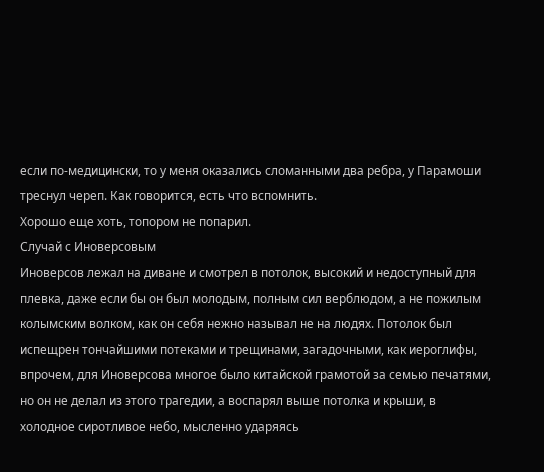если по-медицински, то у меня оказались сломанными два ребра, у Парамоши треснул череп. Как говорится, есть что вспомнить.
Хорошо еще хоть, топором не попарил.
Случай с Иноверсовым
Иноверсов лежал на диване и смотрел в потолок, высокий и недоступный для плевка, даже если бы он был молодым, полным сил верблюдом, а не пожилым колымским волком, как он себя нежно называл не на людях. Потолок был испещрен тончайшими потеками и трещинами, загадочными, как иероглифы, впрочем, для Иноверсова многое было китайской грамотой за семью печатями, но он не делал из этого трагедии, а воспарял выше потолка и крыши, в холодное сиротливое небо, мысленно ударяясь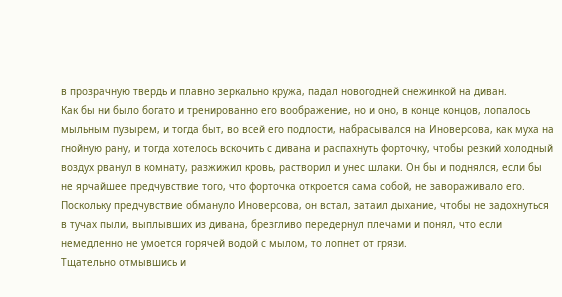в прозрачную твердь и плавно зеркально кружа, падал новогодней снежинкой на диван.
Как бы ни было богато и тренированно его воображение, но и оно, в конце концов, лопалось мыльным пузырем, и тогда быт, во всей его подлости, набрасывался на Иноверсова, как муха на гнойную рану, и тогда хотелось вскочить с дивана и распахнуть форточку, чтобы резкий холодный воздух рванул в комнату, разжижил кровь, растворил и унес шлаки. Он бы и поднялся, если бы не ярчайшее предчувствие того, что форточка откроется сама собой, не завораживало его.
Поскольку предчувствие обмануло Иноверсова, он встал, затаил дыхание, чтобы не задохнуться в тучах пыли, выплывших из дивана, брезгливо передернул плечами и понял, что если немедленно не умоется горячей водой с мылом, то лопнет от грязи.
Тщательно отмывшись и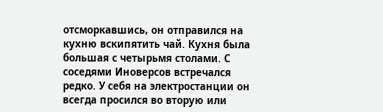отсморкавшись, он отправился на кухню вскипятить чай. Кухня была большая с четырьмя столами. С соседями Иноверсов встречался редко. У себя на электростанции он всегда просился во вторую или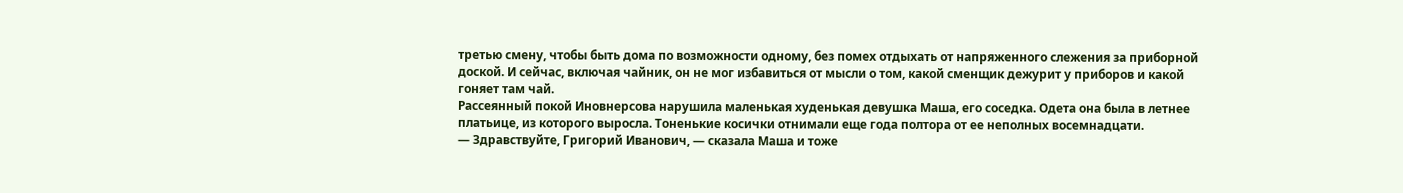третью смену, чтобы быть дома по возможности одному, без помех отдыхать от напряженного слежения за приборной доской. И сейчас, включая чайник, он не мог избавиться от мысли о том, какой сменщик дежурит у приборов и какой гоняет там чай.
Рассеянный покой Иновнерсова нарушила маленькая худенькая девушка Маша, его соседка. Одета она была в летнее платьице, из которого выросла. Тоненькие косички отнимали еще года полтора от ее неполных восемнадцати.
— Здравствуйте, Григорий Иванович, — сказала Маша и тоже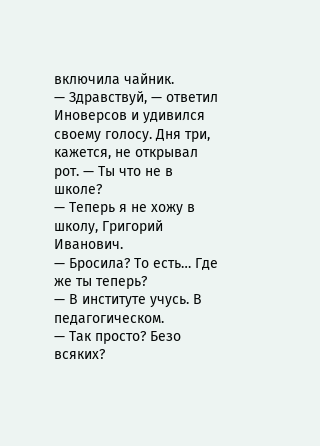включила чайник.
— Здравствуй, — ответил Иноверсов и удивился своему голосу. Дня три, кажется, не открывал рот. — Ты что не в школе?
— Теперь я не хожу в школу, Григорий Иванович.
— Бросила? То есть… Где же ты теперь?
— В институте учусь. В педагогическом.
— Так просто? Безо всяких?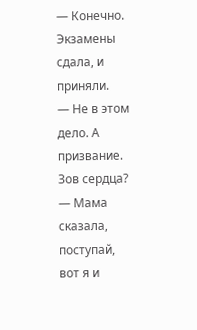— Конечно. Экзамены сдала, и приняли.
— Не в этом дело. А призвание. Зов сердца?
— Мама сказала, поступай, вот я и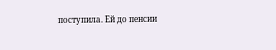поступила. Ей до пенсии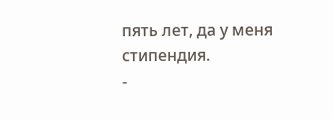пять лет, да у меня стипендия.
-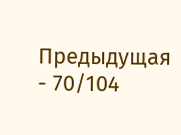Предыдущая
- 70/104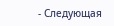- Следующая